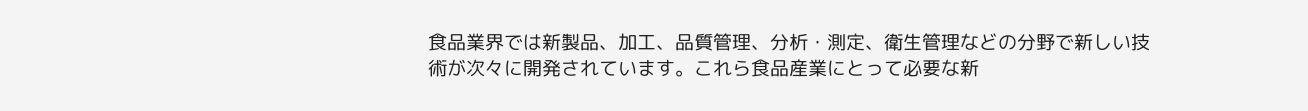食品業界では新製品、加工、品質管理、分析・測定、衛生管理などの分野で新しい技術が次々に開発されています。これら食品産業にとって必要な新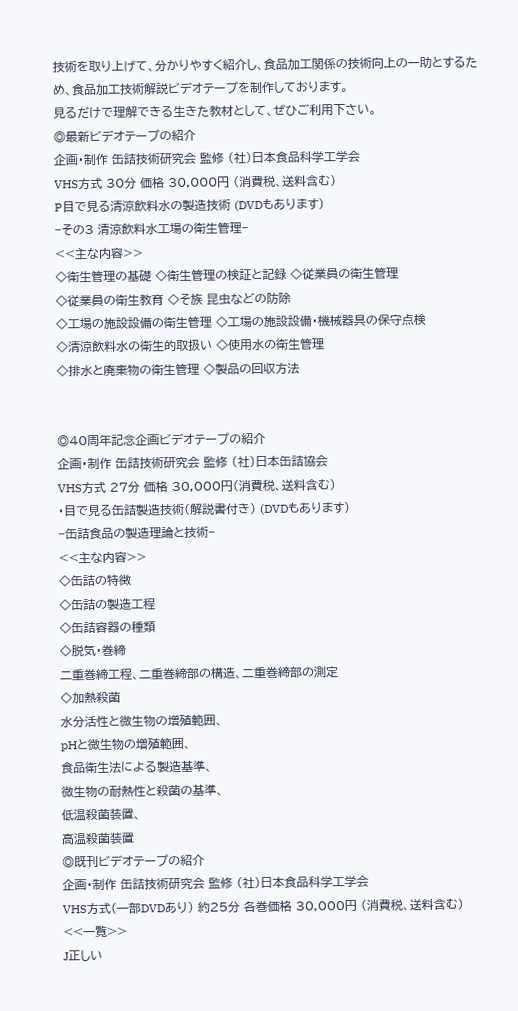技術を取り上げて、分かりやすく紹介し、食品加工関係の技術向上の一助とするため、食品加工技術解説ビデオテープを制作しております。
見るだけで理解できる生きた教材として、ぜひご利用下さい。
◎最新ビデオテープの紹介
企画・制作 缶詰技術研究会 監修 (社)日本食品科学工学会
VHS方式 30分 価格 30,000円 (消費税、送料含む)
P目で見る清涼飲料水の製造技術 (DVDもあります)
−その3 清涼飲料水工場の衛生管理−
<<主な内容>>
◇衛生管理の基礎 ◇衛生管理の検証と記録 ◇従業員の衛生管理
◇従業員の衛生教育 ◇そ族 昆虫などの防除
◇工場の施設設備の衛生管理 ◇工場の施設設備・機械器具の保守点検
◇清涼飲料水の衛生的取扱い ◇使用水の衛生管理
◇排水と廃棄物の衛生管理 ◇製品の回収方法


◎40周年記念企画ビデオテープの紹介
企画・制作 缶詰技術研究会 監修 (社)日本缶詰協会
VHS方式 27分 価格 30,000円(消費税、送料含む)
・目で見る缶詰製造技術(解説書付き) (DVDもあります)
−缶詰食品の製造理論と技術−
<<主な内容>>
◇缶詰の特徴
◇缶詰の製造工程
◇缶詰容器の種類
◇脱気・巻締
二重巻締工程、二重巻締部の構造、二重巻締部の測定
◇加熱殺菌
水分活性と微生物の増殖範囲、
pHと微生物の増殖範囲、
食品衛生法による製造基準、
微生物の耐熱性と殺菌の基準、
低温殺菌装置、
高温殺菌装置
◎既刊ビデオテープの紹介
企画・制作 缶詰技術研究会 監修 (社)日本食品科学工学会
VHS方式(一部DVDあり) 約25分 各巻価格 30,000円 (消費税、送料含む)
<<一覧>>
J正しい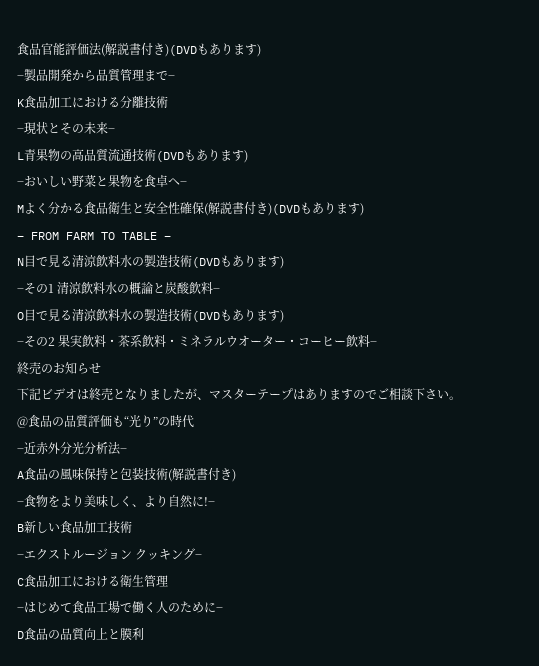食品官能評価法(解説書付き)(DVDもあります)
−製品開発から品質管理まで−
K食品加工における分離技術
−現状とその未来−
L青果物の高品質流通技術(DVDもあります)
−おいしい野菜と果物を食卓へ−
Mよく分かる食品衛生と安全性確保(解説書付き)(DVDもあります)
− FROM FARM TO TABLE −
N目で見る清涼飲料水の製造技術(DVDもあります)
−その1 清涼飲料水の概論と炭酸飲料−
O目で見る清涼飲料水の製造技術(DVDもあります)
−その2 果実飲料・茶系飲料・ミネラルウオーター・コーヒー飲料−
終売のお知らせ
下記ビデオは終売となりましたが、マスターテープはありますのでご相談下さい。
@食品の品質評価も“光り”の時代
−近赤外分光分析法−
A食品の風味保持と包装技術(解説書付き)
−食物をより美味しく、より自然に!−
B新しい食品加工技術
−エクストルージョン クッキング−
C食品加工における衛生管理
−はじめて食品工場で働く人のために−
D食品の品質向上と膜利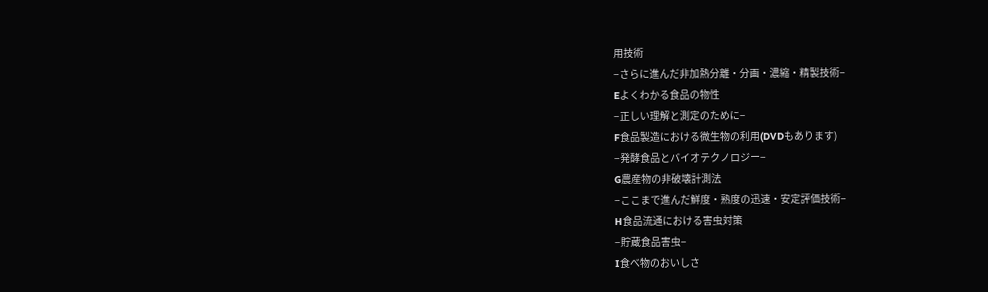用技術
−さらに進んだ非加熱分離・分画・濃縮・精製技術−
Eよくわかる食品の物性
−正しい理解と測定のために−
F食品製造における微生物の利用(DVDもあります)
−発酵食品とバイオテクノロジー−
G農産物の非破壊計測法
−ここまで進んだ鮮度・熟度の迅速・安定評価技術−
H食品流通における害虫対策
−貯蔵食品害虫−
I食べ物のおいしさ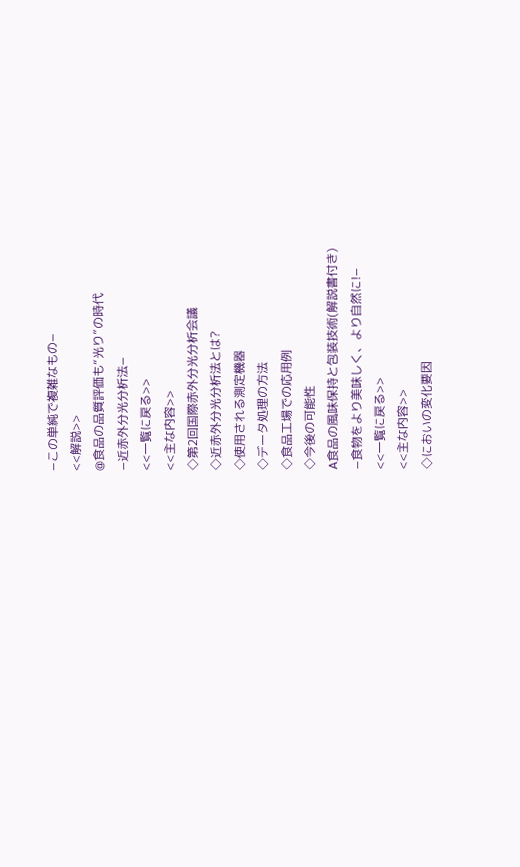−この単純で複雑なもの−
<<解説>>
@食品の品質評価も“光り”の時代
−近赤外分光分析法−
<<一覧に戻る>>
<<主な内容>>
◇第2回国際赤外分光分析会議
◇近赤外分光分析法とは?
◇使用される測定機器
◇データ処理の方法
◇食品工場での応用例
◇今後の可能性
A食品の風味保持と包装技術(解説書付き)
−食物をより美味しく、より自然に!−
<<一覧に戻る>>
<<主な内容>>
◇においの変化要因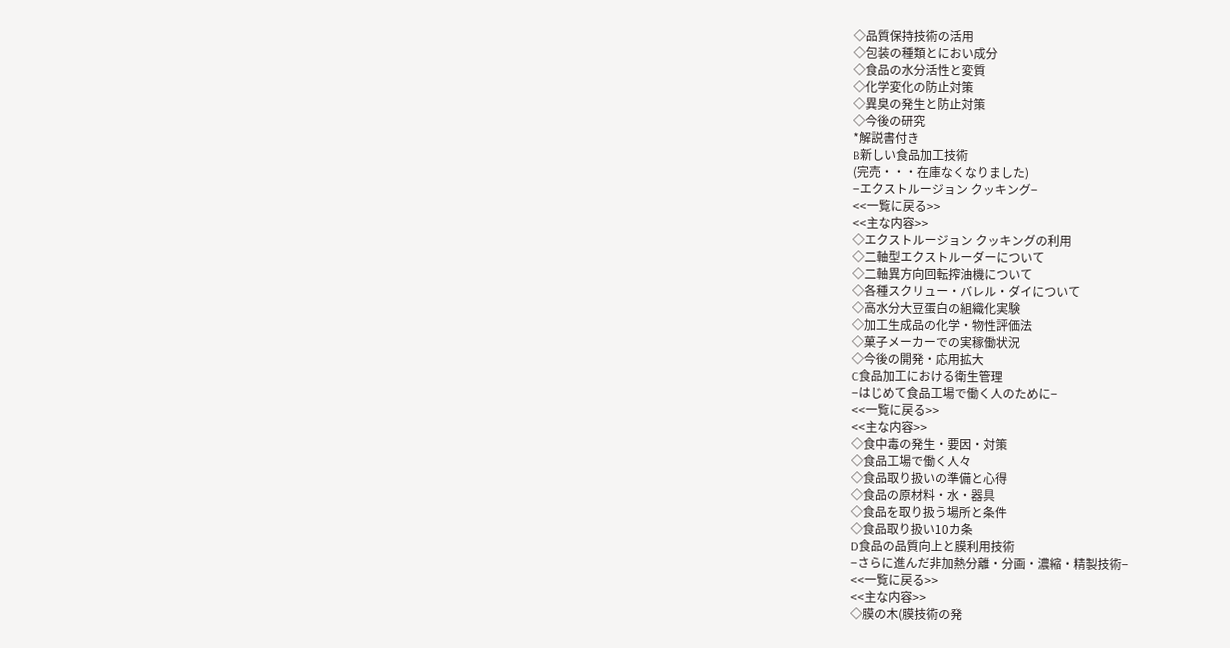◇品質保持技術の活用
◇包装の種類とにおい成分
◇食品の水分活性と変質
◇化学変化の防止対策
◇異臭の発生と防止対策
◇今後の研究
*解説書付き
B新しい食品加工技術
(完売・・・在庫なくなりました)
−エクストルージョン クッキング−
<<一覧に戻る>>
<<主な内容>>
◇エクストルージョン クッキングの利用
◇二軸型エクストルーダーについて
◇二軸異方向回転搾油機について
◇各種スクリュー・バレル・ダイについて
◇高水分大豆蛋白の組織化実験
◇加工生成品の化学・物性評価法
◇菓子メーカーでの実稼働状況
◇今後の開発・応用拡大
C食品加工における衛生管理
−はじめて食品工場で働く人のために−
<<一覧に戻る>>
<<主な内容>>
◇食中毒の発生・要因・対策
◇食品工場で働く人々
◇食品取り扱いの準備と心得
◇食品の原材料・水・器具
◇食品を取り扱う場所と条件
◇食品取り扱い10カ条
D食品の品質向上と膜利用技術
−さらに進んだ非加熱分離・分画・濃縮・精製技術−
<<一覧に戻る>>
<<主な内容>>
◇膜の木(膜技術の発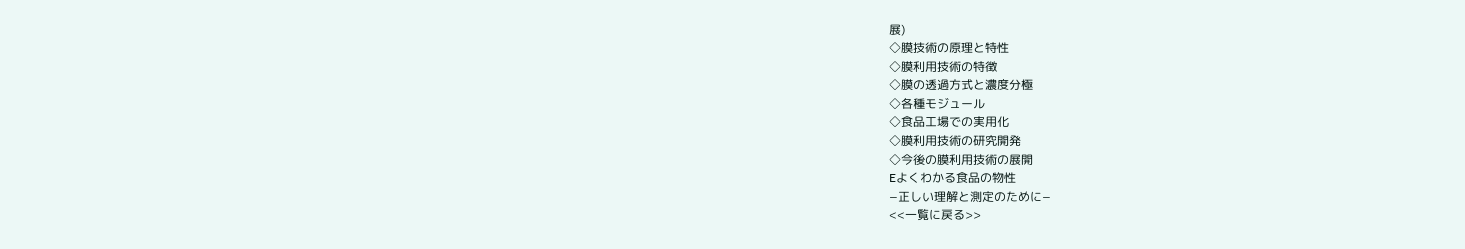展)
◇膜技術の原理と特性
◇膜利用技術の特徴
◇膜の透過方式と濃度分極
◇各種モジュール
◇食品工場での実用化
◇膜利用技術の研究開発
◇今後の膜利用技術の展開
Eよくわかる食品の物性
−正しい理解と測定のために−
<<一覧に戻る>>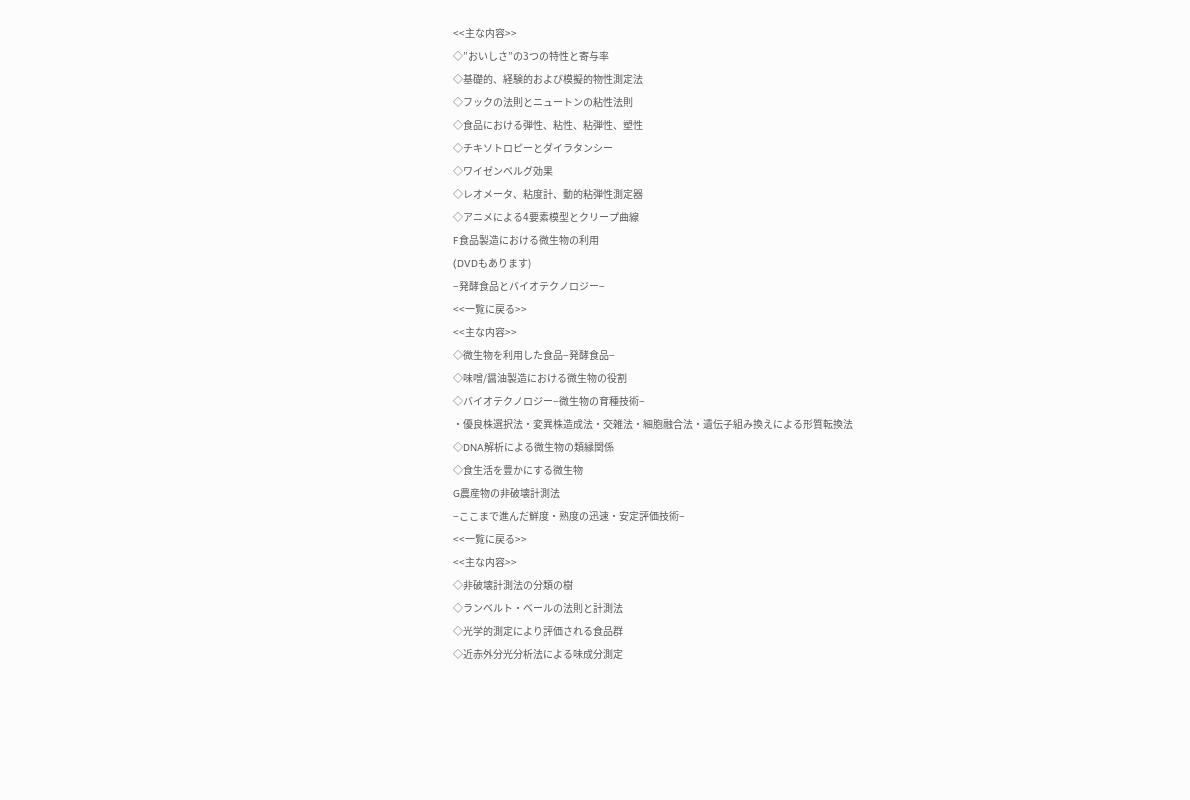<<主な内容>>
◇”おいしさ”の3つの特性と寄与率
◇基礎的、経験的および模擬的物性測定法
◇フックの法則とニュートンの粘性法則
◇食品における弾性、粘性、粘弾性、塑性
◇チキソトロピーとダイラタンシー
◇ワイゼンベルグ効果
◇レオメータ、粘度計、動的粘弾性測定器
◇アニメによる4要素模型とクリープ曲線
F食品製造における微生物の利用
(DVDもあります)
−発酵食品とバイオテクノロジー−
<<一覧に戻る>>
<<主な内容>>
◇微生物を利用した食品−発酵食品−
◇味噌/醤油製造における微生物の役割
◇バイオテクノロジー−微生物の育種技術−
・優良株選択法・変異株造成法・交雑法・細胞融合法・遺伝子組み換えによる形質転換法
◇DNA解析による微生物の類縁関係
◇食生活を豊かにする微生物
G農産物の非破壊計測法
−ここまで進んだ鮮度・熟度の迅速・安定評価技術−
<<一覧に戻る>>
<<主な内容>>
◇非破壊計測法の分類の樹
◇ランベルト・ベールの法則と計測法
◇光学的測定により評価される食品群
◇近赤外分光分析法による味成分測定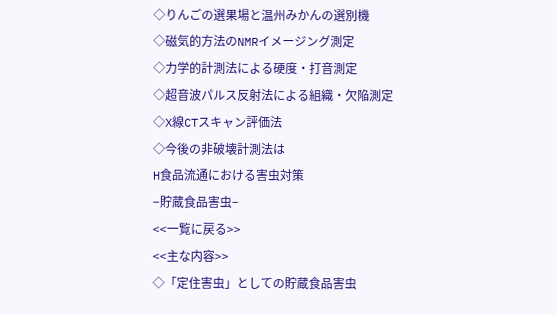◇りんごの選果場と温州みかんの選別機
◇磁気的方法のNMRイメージング測定
◇力学的計測法による硬度・打音測定
◇超音波パルス反射法による組織・欠陥測定
◇X線CTスキャン評価法
◇今後の非破壊計測法は
H食品流通における害虫対策
−貯蔵食品害虫−
<<一覧に戻る>>
<<主な内容>>
◇「定住害虫」としての貯蔵食品害虫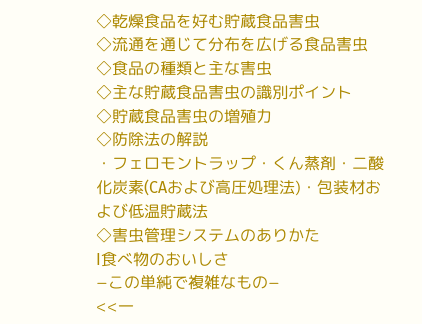◇乾燥食品を好む貯蔵食品害虫
◇流通を通じて分布を広げる食品害虫
◇食品の種類と主な害虫
◇主な貯蔵食品害虫の識別ポイント
◇貯蔵食品害虫の増殖力
◇防除法の解説
・フェロモントラップ・くん蒸剤・二酸化炭素(CAおよび高圧処理法)・包装材および低温貯蔵法
◇害虫管理システムのありかた
I食べ物のおいしさ
−この単純で複雑なもの−
<<一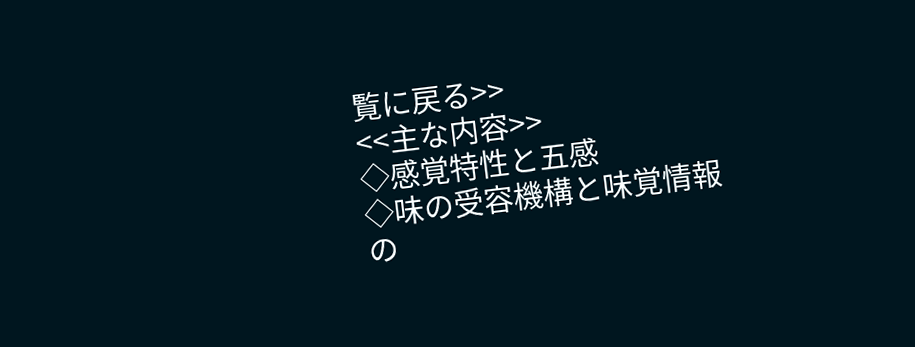覧に戻る>>
<<主な内容>>
◇感覚特性と五感
◇味の受容機構と味覚情報の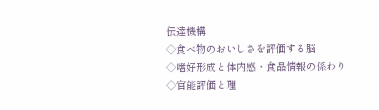伝達機構
◇食べ物のおいしさを評価する脳
◇嗜好形成と体内感・食品情報の係わり
◇官能評価と理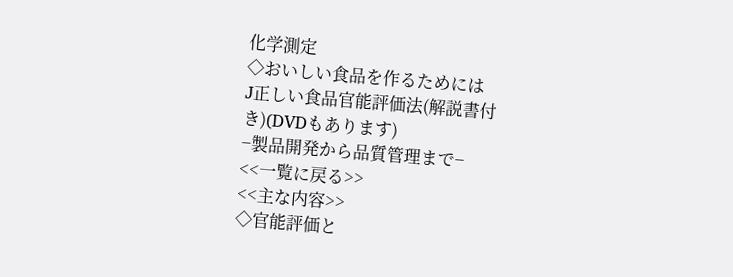化学測定
◇おいしい食品を作るためには
J正しい食品官能評価法(解説書付き)(DVDもあります)
−製品開発から品質管理まで−
<<一覧に戻る>>
<<主な内容>>
◇官能評価と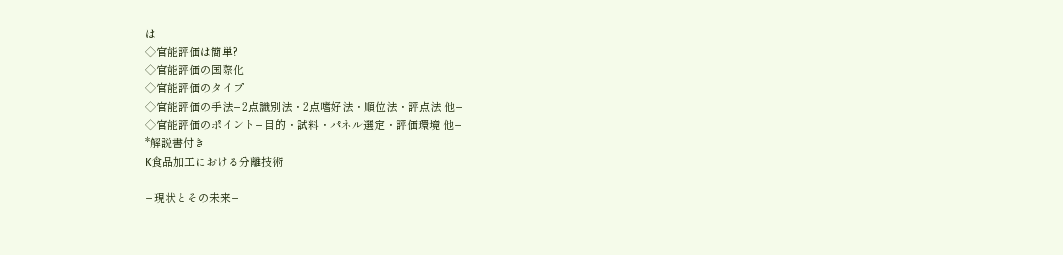は
◇官能評価は簡単?
◇官能評価の国際化
◇官能評価のタイプ
◇官能評価の手法−2点識別法・2点嗜好法・順位法・評点法 他−
◇官能評価のポイント−目的・試料・パネル選定・評価環境 他−
*解説書付き
K食品加工における分離技術

−現状とその未来−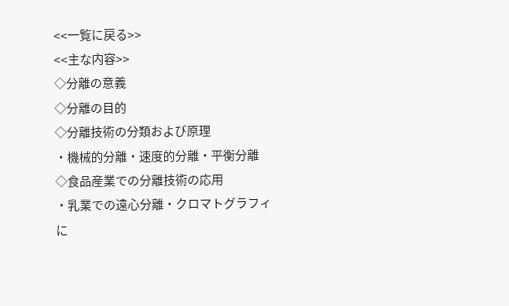<<一覧に戻る>>
<<主な内容>>
◇分離の意義
◇分離の目的
◇分離技術の分類および原理
・機械的分離・速度的分離・平衡分離
◇食品産業での分離技術の応用
・乳業での遠心分離・クロマトグラフィに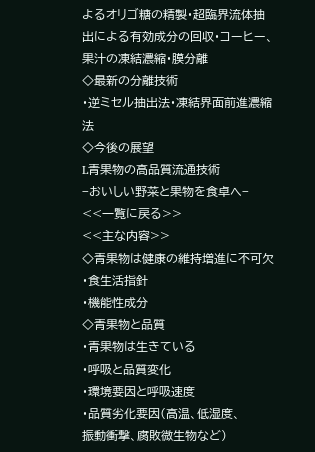よるオリゴ糖の精製・超臨界流体抽出による有効成分の回収・コーヒー、果汁の凍結濃縮・膜分離
◇最新の分離技術
・逆ミセル抽出法・凍結界面前進濃縮法
◇今後の展望
L青果物の高品質流通技術
−おいしい野菜と果物を食卓へ−
<<一覧に戻る>>
<<主な内容>>
◇青果物は健康の維持増進に不可欠
・食生活指針
・機能性成分
◇青果物と品質
・青果物は生きている
・呼吸と品質変化
・環境要因と呼吸速度
・品質劣化要因(高温、低湿度、
振動衝撃、腐敗微生物など)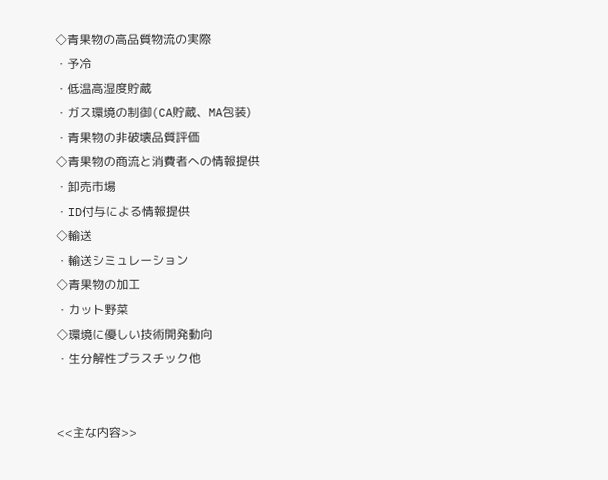◇青果物の高品質物流の実際
・予冷
・低温高湿度貯蔵
・ガス環境の制御(CA貯蔵、MA包装)
・青果物の非破壊品質評価
◇青果物の商流と消費者への情報提供
・卸売市場
・ID付与による情報提供
◇輸送
・輸送シミュレーション
◇青果物の加工
・カット野菜
◇環境に優しい技術開発動向
・生分解性プラスチック他


<<主な内容>>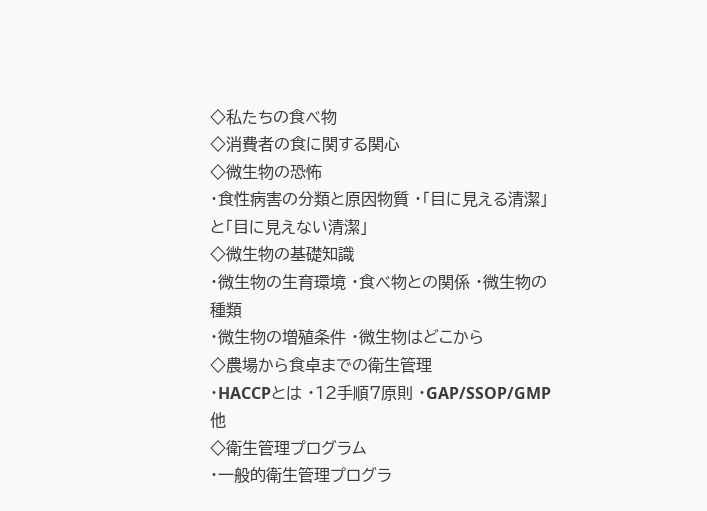◇私たちの食べ物
◇消費者の食に関する関心
◇微生物の恐怖
・食性病害の分類と原因物質 ・「目に見える清潔」と「目に見えない清潔」
◇微生物の基礎知識
・微生物の生育環境 ・食べ物との関係 ・微生物の種類
・微生物の増殖条件 ・微生物はどこから
◇農場から食卓までの衛生管理
・HACCPとは ・12手順7原則 ・GAP/SSOP/GMP他
◇衛生管理プログラム
・一般的衛生管理プログラ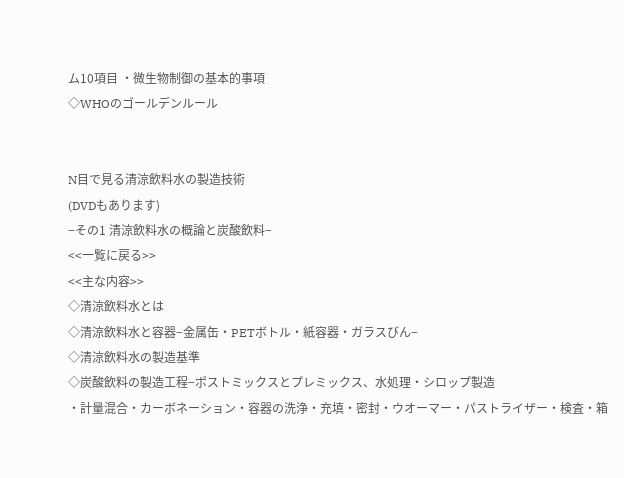ム10項目 ・微生物制御の基本的事項
◇WHOのゴールデンルール


N目で見る清涼飲料水の製造技術
(DVDもあります)
−その1 清涼飲料水の概論と炭酸飲料−
<<一覧に戻る>>
<<主な内容>>
◇清涼飲料水とは
◇清涼飲料水と容器−金属缶・PETボトル・紙容器・ガラスびん−
◇清涼飲料水の製造基準
◇炭酸飲料の製造工程−ポストミックスとプレミックス、水処理・シロップ製造
・計量混合・カーボネーション・容器の洗浄・充填・密封・ウオーマー・パストライザー・検査・箱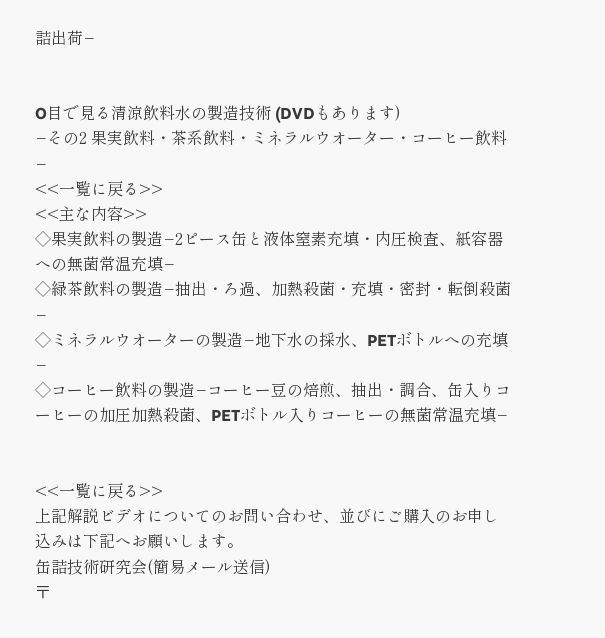詰出荷−


O目で見る清涼飲料水の製造技術 (DVDもあります)
−その2 果実飲料・茶系飲料・ミネラルウオーター・コーヒー飲料−
<<一覧に戻る>>
<<主な内容>>
◇果実飲料の製造−2ピース缶と液体窒素充填・内圧検査、紙容器への無菌常温充填−
◇緑茶飲料の製造−抽出・ろ過、加熱殺菌・充填・密封・転倒殺菌−
◇ミネラルウオーターの製造−地下水の採水、PETボトルへの充填−
◇コーヒー飲料の製造−コーヒー豆の焙煎、抽出・調合、缶入りコーヒーの加圧加熱殺菌、PETボトル入りコーヒーの無菌常温充填−


<<一覧に戻る>>
上記解説ビデオについてのお問い合わせ、並びにご購入のお申し込みは下記へお願いします。
缶詰技術研究会(簡易メール送信)
〒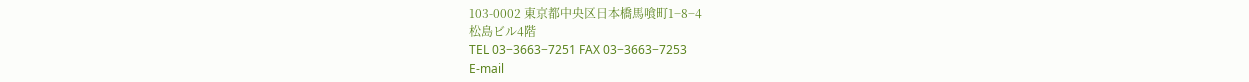103-0002 東京都中央区日本橋馬喰町1−8−4
松島ビル4階
TEL 03−3663−7251 FAX 03−3663−7253
E-mail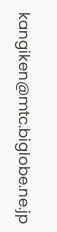kangiken@mtc.biglobe.ne.jp